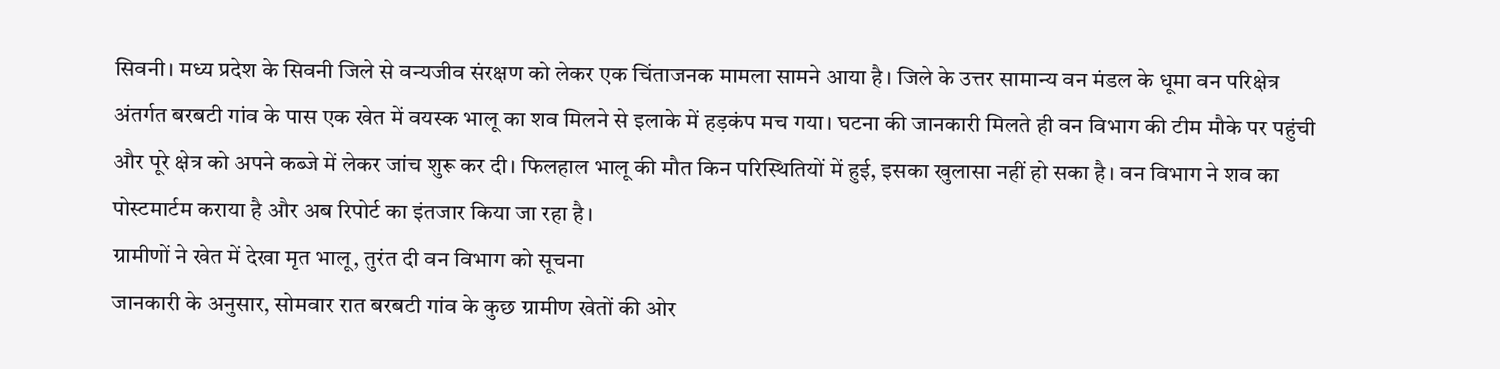सिवनी। मध्य प्रदेश के सिवनी जिले से वन्यजीव संरक्षण को लेकर एक चिंताजनक मामला सामने आया है। जिले के उत्तर सामान्य वन मंडल के धूमा वन परिक्षेत्र अंतर्गत बरबटी गांव के पास एक खेत में वयस्क भालू का शव मिलने से इलाके में हड़कंप मच गया। घटना की जानकारी मिलते ही वन विभाग की टीम मौके पर पहुंची और पूरे क्षेत्र को अपने कब्जे में लेकर जांच शुरू कर दी। फिलहाल भालू की मौत किन परिस्थितियों में हुई, इसका खुलासा नहीं हो सका है। वन विभाग ने शव का पोस्टमार्टम कराया है और अब रिपोर्ट का इंतजार किया जा रहा है।
ग्रामीणों ने खेत में देखा मृत भालू, तुरंत दी वन विभाग को सूचना
जानकारी के अनुसार, सोमवार रात बरबटी गांव के कुछ ग्रामीण खेतों की ओर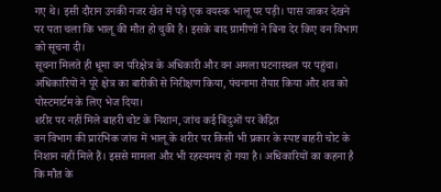गए थे। इसी दौरान उनकी नजर खेत में पड़े एक वयस्क भालू पर पड़ी। पास जाकर देखने पर पता चला कि भालू की मौत हो चुकी है। इसके बाद ग्रामीणों ने बिना देर किए वन विभाग को सूचना दी।
सूचना मिलते ही धूमा वन परिक्षेत्र के अधिकारी और वन अमला घटनास्थल पर पहुंचा। अधिकारियों ने पूरे क्षेत्र का बारीकी से निरीक्षण किया, पंचनामा तैयार किया और शव को पोस्टमार्टम के लिए भेज दिया।
शरीर पर नहीं मिले बाहरी चोट के निशान, जांच कई बिंदुओं पर केंद्रित
वन विभाग की प्रारंभिक जांच में भालू के शरीर पर किसी भी प्रकार के स्पष्ट बाहरी चोट के निशान नहीं मिले हैं। इससे मामला और भी रहस्यमय हो गया है। अधिकारियों का कहना है कि मौत के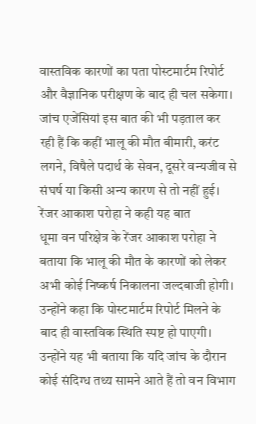वास्तविक कारणों का पता पोस्टमार्टम रिपोर्ट और वैज्ञानिक परीक्षण के बाद ही चल सकेगा।
जांच एजेंसियां इस बात की भी पड़ताल कर रही हैं कि कहीं भालू की मौत बीमारी, करंट लगने, विषैले पदार्थ के सेवन, दूसरे वन्यजीव से संघर्ष या किसी अन्य कारण से तो नहीं हुई।
रेंजर आकाश परोहा ने कही यह बात
धूमा वन परिक्षेत्र के रेंजर आकाश परोहा ने बताया कि भालू की मौत के कारणों को लेकर अभी कोई निष्कर्ष निकालना जल्दबाजी होगी। उन्होंने कहा कि पोस्टमार्टम रिपोर्ट मिलने के बाद ही वास्तविक स्थिति स्पष्ट हो पाएगी।
उन्होंने यह भी बताया कि यदि जांच के दौरान कोई संदिग्ध तथ्य सामने आते हैं तो वन विभाग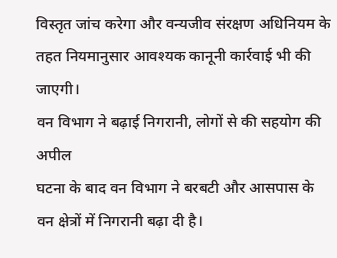विस्तृत जांच करेगा और वन्यजीव संरक्षण अधिनियम के तहत नियमानुसार आवश्यक कानूनी कार्रवाई भी की जाएगी।
वन विभाग ने बढ़ाई निगरानी, लोगों से की सहयोग की अपील
घटना के बाद वन विभाग ने बरबटी और आसपास के वन क्षेत्रों में निगरानी बढ़ा दी है।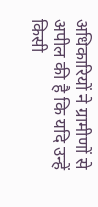अधिकारियों ने ग्रामीणों से अपील की है कि यदि उन्हें किसी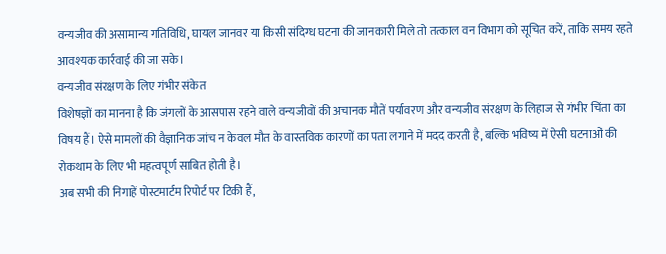वन्यजीव की असामान्य गतिविधि, घायल जानवर या किसी संदिग्ध घटना की जानकारी मिले तो तत्काल वन विभाग को सूचित करें, ताकि समय रहते आवश्यक कार्रवाई की जा सके।
वन्यजीव संरक्षण के लिए गंभीर संकेत
विशेषज्ञों का मानना है कि जंगलों के आसपास रहने वाले वन्यजीवों की अचानक मौतें पर्यावरण और वन्यजीव संरक्षण के लिहाज से गंभीर चिंता का विषय हैं। ऐसे मामलों की वैज्ञानिक जांच न केवल मौत के वास्तविक कारणों का पता लगाने में मदद करती है, बल्कि भविष्य में ऐसी घटनाओं की रोकथाम के लिए भी महत्वपूर्ण साबित होती है।
अब सभी की निगाहें पोस्टमार्टम रिपोर्ट पर टिकी हैं,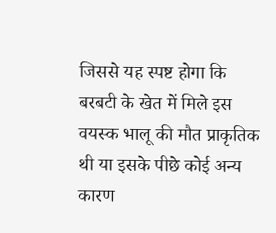जिससे यह स्पष्ट होगा कि बरबटी के खेत में मिले इस वयस्क भालू की मौत प्राकृतिक थी या इसके पीछे कोई अन्य कारण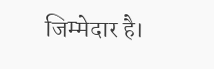जिम्मेदार है।